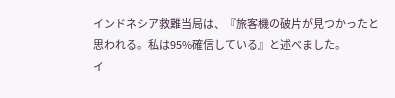インドネシア救難当局は、『旅客機の破片が見つかったと思われる。私は95%確信している』と述べました。
イ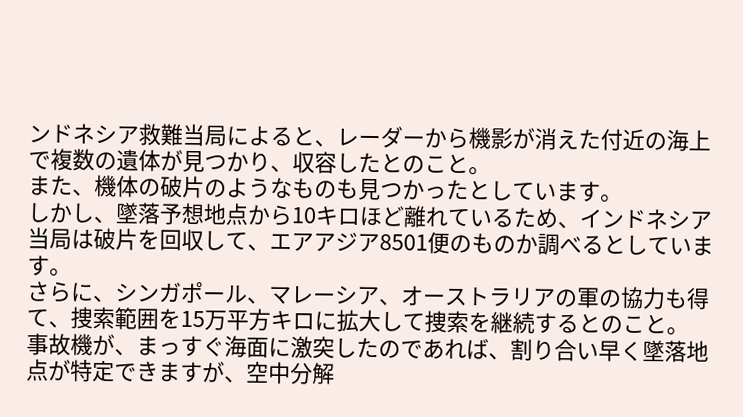ンドネシア救難当局によると、レーダーから機影が消えた付近の海上で複数の遺体が見つかり、収容したとのこと。
また、機体の破片のようなものも見つかったとしています。
しかし、墜落予想地点から10キロほど離れているため、インドネシア当局は破片を回収して、エアアジア8501便のものか調べるとしています。
さらに、シンガポール、マレーシア、オーストラリアの軍の協力も得て、捜索範囲を15万平方キロに拡大して捜索を継続するとのこと。
事故機が、まっすぐ海面に激突したのであれば、割り合い早く墜落地点が特定できますが、空中分解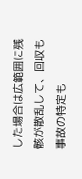した場合は広範囲に残骸が散乱して、回収も事故の特定も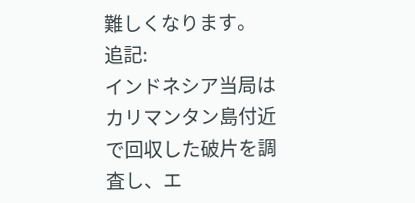難しくなります。
追記:
インドネシア当局はカリマンタン島付近で回収した破片を調査し、エ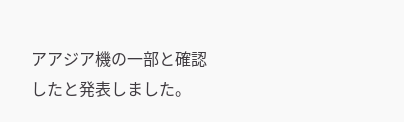アアジア機の一部と確認したと発表しました。